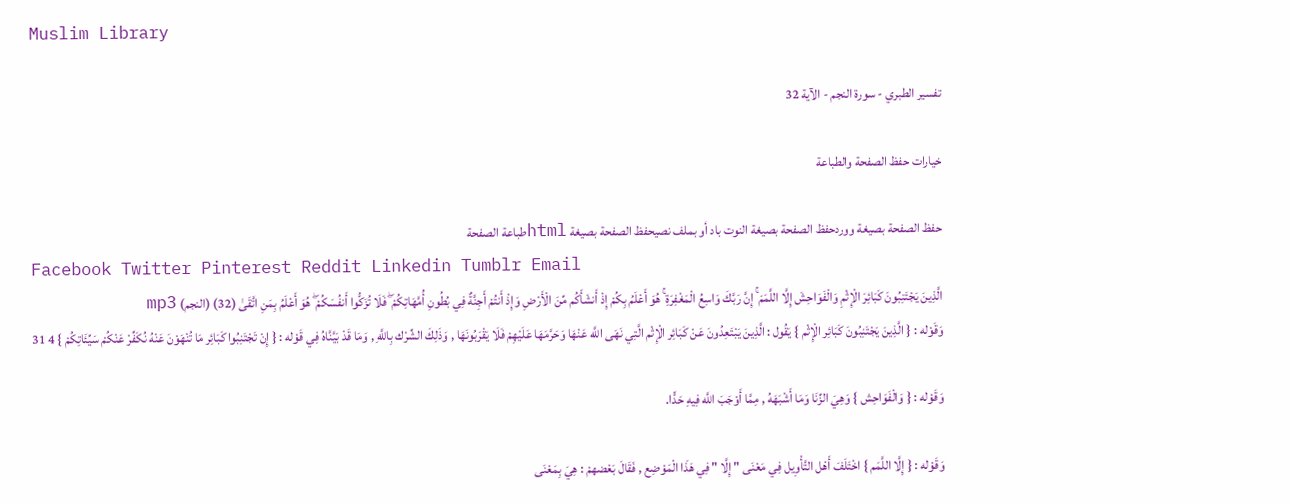Muslim Library

تفسير الطبري - سورة النجم - الآية 32

خيارات حفظ الصفحة والطباعة

حفظ الصفحة بصيغة ووردحفظ الصفحة بصيغة النوت باد أو بملف نصيحفظ الصفحة بصيغة htmlطباعة الصفحة
Facebook Twitter Pinterest Reddit Linkedin Tumblr Email
الَّذِينَ يَجْتَنِبُونَ كَبَائِرَ الْإِثْمِ وَالْفَوَاحِشَ إِلَّا اللَّمَمَ ۚ إِنَّ رَبَّكَ وَاسِعُ الْمَغْفِرَةِ ۚ هُوَ أَعْلَمُ بِكُمْ إِذْ أَنشَأَكُم مِّنَ الْأَرْضِ وَإِذْ أَنتُمْ أَجِنَّةٌ فِي بُطُونِ أُمَّهَاتِكُمْ ۖ فَلَا تُزَكُّوا أَنفُسَكُمْ ۖ هُوَ أَعْلَمُ بِمَنِ اتَّقَىٰ (32) (النجم) mp3
وَقَوْله : { الَّذِينَ يَجْتَنِبُونَ كَبَائِر الْإِثْم } يَقُول : الَّذِينَ يَبْتَعِدُونَ عَنْ كَبَائِر الْإِثْم الَّتِي نَهَى اللَّه عَنْهَا وَحَرَّمَهَا عَلَيْهِمْ فَلَا يَقْرَبُونَهَا , وَذَلِكَ الشِّرْك بِاللَّهِ , وَمَا قَدْ بَيَّنَّاهُ فِي قَوْله : { إِنْ تَجْتَنِبُوا كَبَائِر مَا تُنْهَوْنَ عَنْهُ نُكَفِّرْ عَنْكُمْ سَيِّئَاتِكُمْ } 4 31

وَقَوْله : { وَالْفَوَاحِش } وَهِيَ الزِّنَا وَمَا أَشْبَهَهُ , مِمَّا أَوْجَبَ اللَّه فِيهِ حَدًّا.

وَقَوْله : { إِلَّا اللَّمَم } اخْتَلَفَ أَهْل التَّأْوِيل فِي مَعْنَى " إِلَّا " فِي هَذَا الْمَوْضِع , فَقَالَ بَعْضهمْ : هِيَ بِمَعْنَى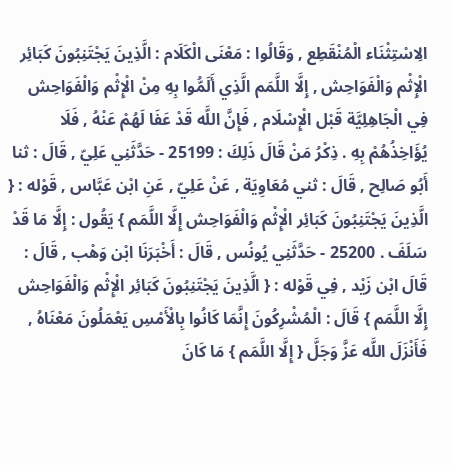الِاسْتِثْنَاء الْمُنْقَطِع , وَقَالُوا : مَعْنَى الْكَلَام : الَّذِينَ يَجْتَنِبُونَ كَبَائِر الْإِثْم وَالْفَوَاحِش , إِلَّا اللَّمَم الَّذِي أَلَمُّوا بِهِ مِنْ الْإِثْم وَالْفَوَاحِش فِي الْجَاهِلِيَّة قَبْل الْإِسْلَام , فَإِنَّ اللَّه قَدْ عَفَا لَهُمْ عَنْهُ , فَلَا يُؤَاخِذُهُمْ بِهِ . ذِكْرُ مَنْ قَالَ ذَلِكَ : 25199 - حَدَّثَنِي عَلِيّ , قَالَ : ثنا أَبُو صَالِح , قَالَ : ثني مُعَاوِيَة , عَنْ عَلِيّ , عَنِ ابْن عَبَّاس , قَوْله : { الَّذِينَ يَجْتَنِبُونَ كَبَائِر الْإِثْم وَالْفَوَاحِش إِلَّا اللَّمَم } يَقُول : إِلَّا مَا قَدْ سَلَفَ . 25200 - حَدَّثَنِي يُونُس , قَالَ : أَخْبَرَنَا ابْن وَهْب , قَالَ : قَالَ ابْن زَيْد , فِي قَوْله : { الَّذِينَ يَجْتَنِبُونَ كَبَائِر الْإِثْم وَالْفَوَاحِش إِلَّا اللَّمَم } قَالَ : الْمُشْرِكُونَ إِنَّمَا كَانُوا بِالْأَمْسِ يَعْمَلُونَ مَعْنَاهُ , فَأَنْزَلَ اللَّه عَزَّ وَجَلَّ { إِلَّا اللَّمَم } مَا كَانَ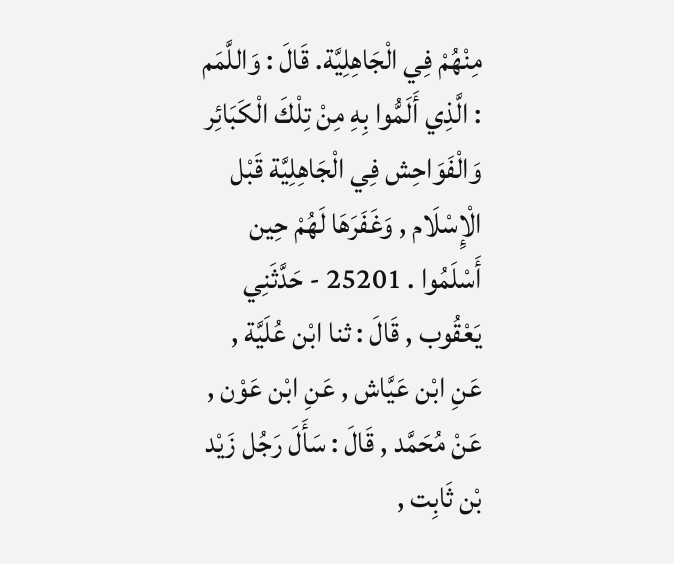مِنْهُمْ فِي الْجَاهِلِيَّة. قَالَ : وَاللَّمَم : الَّذِي أَلَمُّوا بِهِ مِنْ تِلْكَ الْكَبَائِر وَالْفَوَاحِش فِي الْجَاهِلِيَّة قَبْل الْإِسْلَام , وَغَفَرَهَا لَهُمْ حِين أَسْلَمُوا . 25201 - حَدَّثَنِي يَعْقُوب , قَالَ : ثنا ابْن عُلَيَّة , عَنِ ابْن عَيَّاش , عَنِ ابْن عَوْن , عَنْ مُحَمَّد , قَالَ : سَأَلَ رَجُل زَيْد بْن ثَابِت ,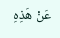عَنْ هَذِهِ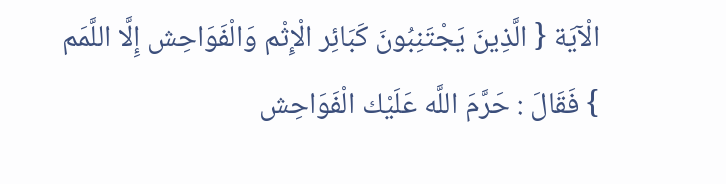الْآيَة { الَّذِينَ يَجْتَنِبُونَ كَبَائِر الْإِثْم وَالْفَوَاحِش إِلَّا اللَّمَم } فَقَالَ : حَرَّمَ اللَّه عَلَيْك الْفَوَاحِش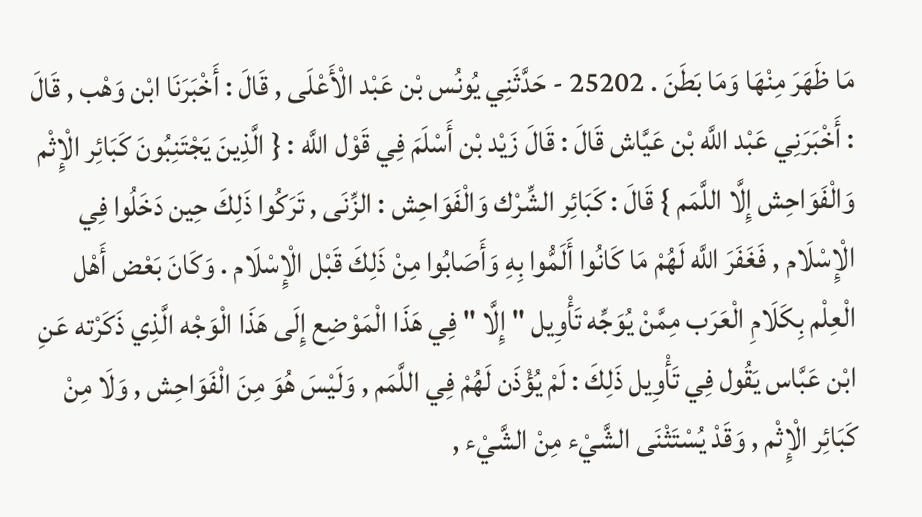مَا ظَهَرَ مِنْهَا وَمَا بَطَنَ . 25202 - حَدَّثَنِي يُونُس بْن عَبْد الْأَعْلَى , قَالَ : أَخْبَرَنَا ابْن وَهْب , قَالَ : أَخْبَرَنِي عَبْد اللَّه بْن عَيَّاش قَالَ : قَالَ زَيْد بْن أَسْلَمَ فِي قَوْل اللَّه : { الَّذِينَ يَجْتَنِبُونَ كَبَائِر الْإِثْم وَالْفَوَاحِش إِلَّا اللَّمَم } قَالَ : كَبَائِر الشِّرْك وَالْفَوَاحِش : الزِّنَى , تَرَكُوا ذَلِكَ حِين دَخَلُوا فِي الْإِسْلَام , فَغَفَرَ اللَّه لَهُمْ مَا كَانُوا أَلَمُّوا بِهِ وَأَصَابُوا مِنْ ذَلِكَ قَبْل الْإِسْلَام . وَكَانَ بَعْض أَهْل الْعِلْم بِكَلَامِ الْعَرَب مِمَّنْ يُوَجِّه تَأْوِيل " إِلَّا " فِي هَذَا الْمَوْضِع إِلَى هَذَا الْوَجْه الَّذِي ذَكَرْته عَنِ ابْن عَبَّاس يَقُول فِي تَأْوِيل ذَلِكَ : لَمْ يُؤْذَن لَهُمْ فِي اللَّمَم , وَلَيْسَ هُوَ مِنَ الْفَوَاحِش , وَلَا مِنْ كَبَائِر الْإِثْم , وَقَدْ يُسْتَثْنَى الشَّيْء مِنْ الشَّيْء ,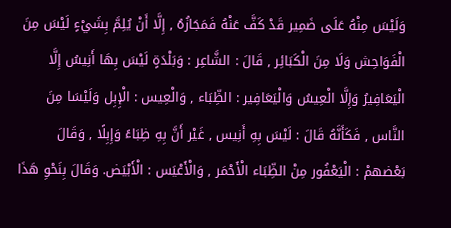وَلَيْسَ مِنْهُ عَلَى ضَمِير قَدْ كَفَّ عَنْهُ فَمَجَازُهُ , إِلَّا أَنْ يُلِمَّ بِشَيْءٍ لَيْسَ مِنَ الْفَوَاحِش وَلَا مِنَ الْكَبَائِر , قَالَ : الشَّاعِر : وَبَلْدَةٍ لَيْسَ بِهَا أَنِيسُ إِلَّا الْيَعَافِيرُ وَإِلَّا الْعِيسُ وَالْيَعَافِير : الظِّبَاء , وَالْعِيس : الْإِبِل وَلَيْسَا مِنَ النَّاس , فَكَأَنَّهُ قَالَ : لَيْسَ بِهِ أَنِيس , غَيْر أَنَّ بِهِ ظِبَاءً وَإِبِلًا , وَقَالَ بَعْضهمْ : الْيَعْفُور مِنْ الظِّبَاء الْأَحْمَر , وَالْأَعْيَس : الْأَبْيَض. وَقَالَ بِنَحْوِ هَذَا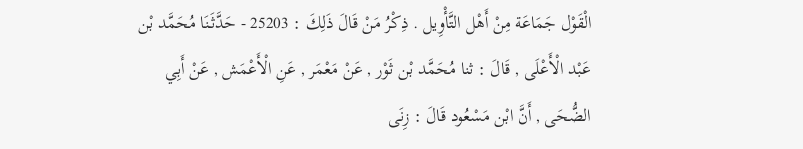الْقَوْل جَمَاعَة مِنْ أَهْل التَّأْوِيل . ذِكْرُ مَنْ قَالَ ذَلِكَ : 25203 - حَدَّثَنَا مُحَمَّد بْن عَبْد الْأَعْلَى , قَالَ : ثنا مُحَمَّد بْن ثَوْر , عَنْ مَعْمَر , عَنِ الْأَعْمَش , عَنْ أَبِي الضُّحَى , أَنَّ ابْن مَسْعُود قَالَ : زِنَى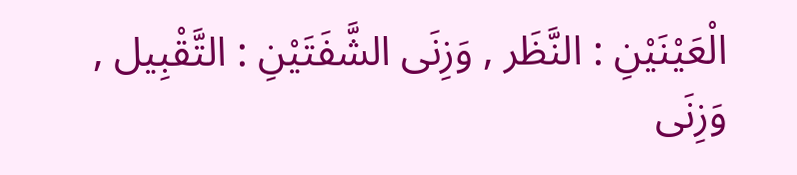الْعَيْنَيْنِ : النَّظَر , وَزِنَى الشَّفَتَيْنِ : التَّقْبِيل , وَزِنَى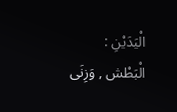الْيَدَيْنِ : الْبَطْش , وَزِنَى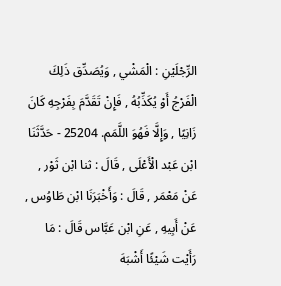الرِّجْلَيْنِ : الْمَشْي , وَيُصَدِّق ذَلِكَ الْفَرْجُ أَوْ يُكَذِّبُهُ , فَإِنْ تَقَدَّمَ بِفَرْجِهِ كَانَ زَانِيًا , وَإِلَّا فَهُوَ اللَّمَم. 25204 - حَدَّثَنَا ابْن عَبْد الْأَعْلَى , قَالَ : ثنا ابْن ثَوْر , عَنْ مَعْمَر , قَالَ : وَأَخْبَرَنَا ابْن طَاوُس , عَنْ أَبِيهِ , عَنِ ابْن عَبَّاس قَالَ : مَا رَأَيْت شَيْئًا أَشْبَهَ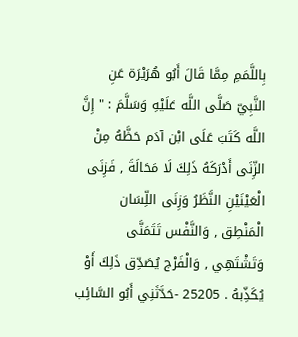بِاللَّمَمِ مِمَّا قَالَ أَبُو هُرَيْرَة عَنِ النَّبِيّ صَلَّى اللَّه عَلَيْهِ وَسَلَّمَ : " إِنَّ اللَّه كَتَبَ عَلَى ابْن آدَم حَظَّهُ مِنْ الزِّنَى أَدْرَكَهُ ذَلِكَ لَا مَحَالَةَ , فَزِنَى الْعَيْنَيْنِ النَّظَرُ وَزِنَى اللِّسَان الْمَنْطِق , وَالنَّفْس تَتَمَنَّى وَتَشْتَهِي , وَالْفَرْج يُصَدِّق ذَلِكَ أَوْ يُكَذِّبهُ . 25205 -حَدَّثَنِي أَبُو السَّائِب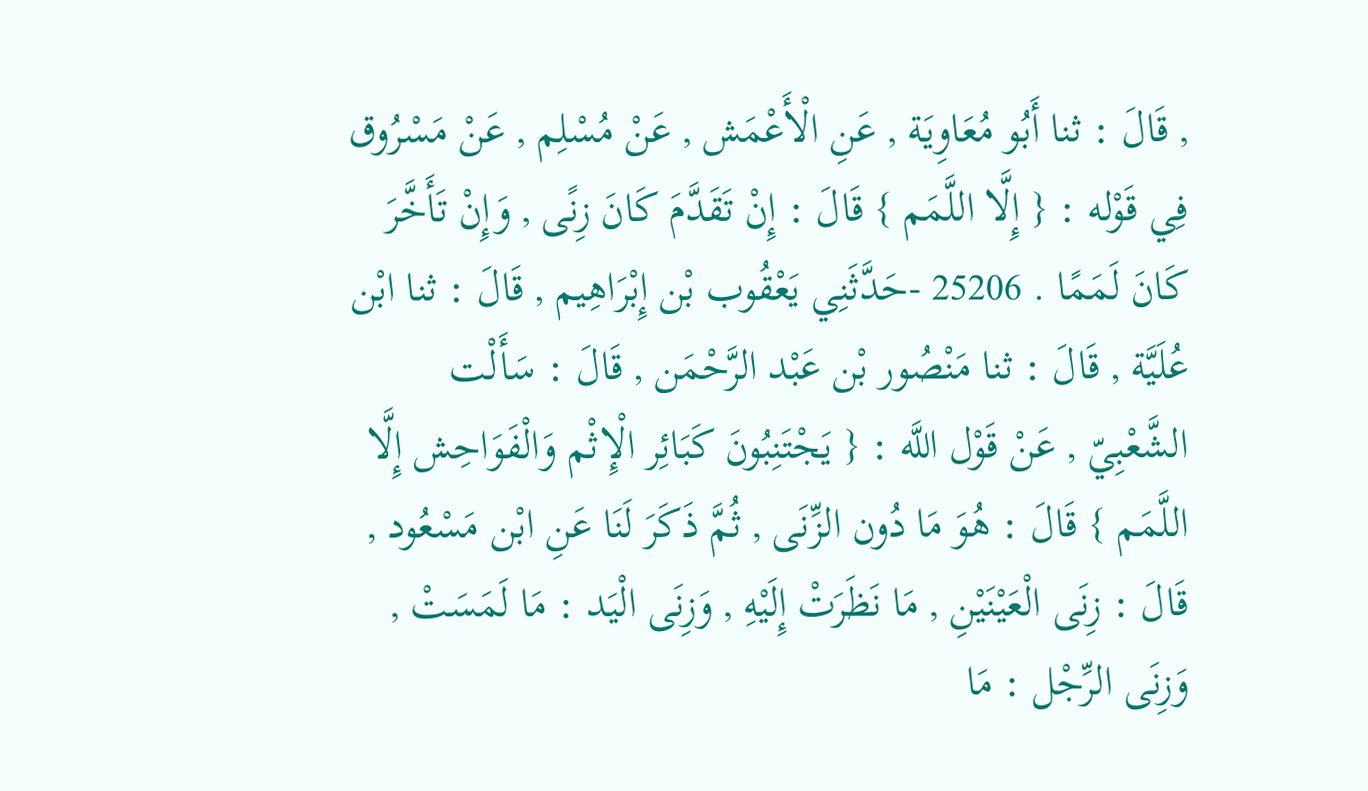, قَالَ : ثنا أَبُو مُعَاوِيَة , عَنِ الْأَعْمَش , عَنْ مُسْلِم , عَنْ مَسْرُوق فِي قَوْله : { إِلَّا اللَّمَم } قَالَ : إِنْ تَقَدَّمَ كَانَ زِنًى , وَإِنْ تَأَخَّرَ كَانَ لَمَمًا . 25206 -حَدَّثَنِي يَعْقُوب بْن إِبْرَاهِيم , قَالَ : ثنا ابْن عُلَيَّة , قَالَ : ثنا مَنْصُور بْن عَبْد الرَّحْمَن , قَالَ : سَأَلْت الشَّعْبِيّ , عَنْ قَوْل اللَّه : { يَجْتَنِبُونَ كَبَائِر الْإِثْم وَالْفَوَاحِش إِلَّا اللَّمَم } قَالَ : هُوَ مَا دُون الزِّنَى , ثُمَّ ذَكَرَ لَنَا عَنِ ابْن مَسْعُود , قَالَ : زِنَى الْعَيْنَيْنِ , مَا نَظَرَتْ إِلَيْهِ , وَزِنَى الْيَد : مَا لَمَسَتْ , وَزِنَى الرِّجْل : مَا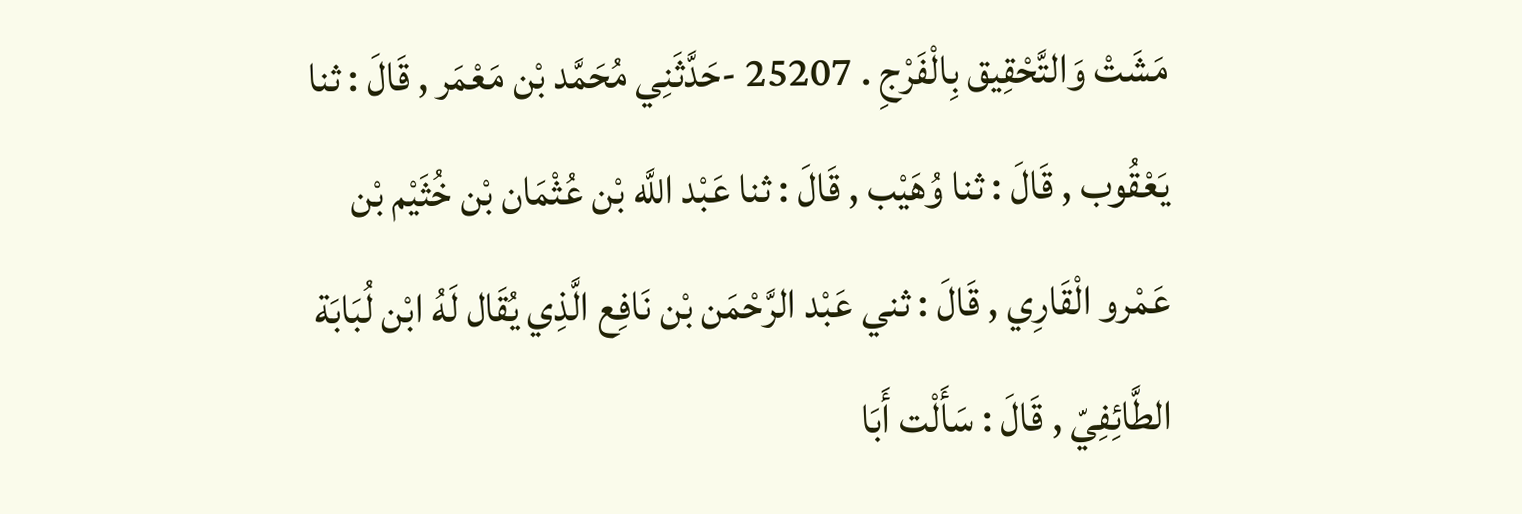مَشَتْ وَالتَّحْقِيق بِالْفَرْجِ . 25207 -حَدَّثَنِي مُحَمَّد بْن مَعْمَر , قَالَ : ثنا يَعْقُوب , قَالَ : ثنا وُهَيْب , قَالَ : ثنا عَبْد اللَّه بْن عُثْمَان بْن خُثَيْم بْن عَمْرو الْقَارِي , قَالَ : ثني عَبْد الرَّحْمَن بْن نَافِع الَّذِي يُقَال لَهُ ابْن لُبَابَة الطَّائِفِيّ , قَالَ : سَأَلْت أَبَا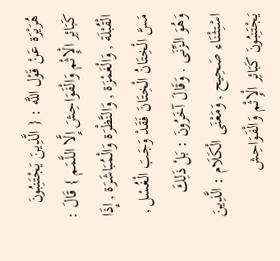هُرَيْرَة عَنْ قَوْل اللَّه : { الَّذِينَ يَجْتَنِبُونَ كَبَائِر الْإِثْم وَالْفَوَاحِشَ إِلَّا اللَّمَم } قَالَ : الْقُبْلَة , وَالْغَمْزَة , وَالنَّظْرَة وَالْمُبَاشَرَة , إِذَا مَسَّ الْخِتَانُ الْخِتَانَ فَقَدْ وَجَبَ الْغُسْل , وَهُوَ الزِّنَى . وَقَالَ آخَرُونَ : بَلْ ذَلِكَ اسْتِثْنَاء صَحِيح , وَمَعْنَى الْكَلَام : الَّذِينَ يَجْتَنِبُونَ كَبَائِر الْإِثْم وَالْفَوَاحِش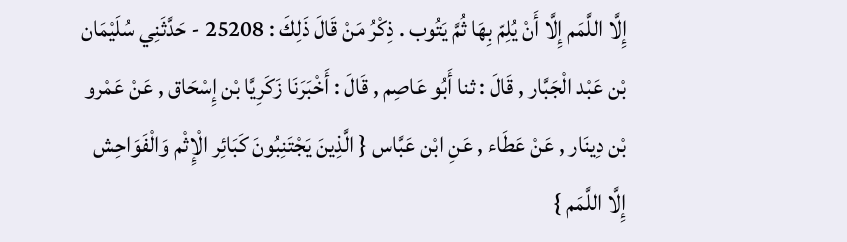إِلَّا اللَّمَم إِلَّا أَنْ يُلِمّ بِهَا ثُمَّ يَتُوب . ذِكْرُ مَنْ قَالَ ذَلِكَ : 25208 - حَدَّثَنِي سُلَيْمَان بْن عَبْد الْجَبَّار , قَالَ : ثنا أَبُو عَاصِم , قَالَ : أَخْبَرَنَا زَكَرِيَّا بْن إِسْحَاق , عَنْ عَمْرو بْن دِينَار , عَنْ عَطَاء , عَنِ ابْن عَبَّاس { الَّذِينَ يَجْتَنِبُونَ كَبَائِر الْإِثْم وَالْفَوَاحِش إِلَّا اللَّمَم }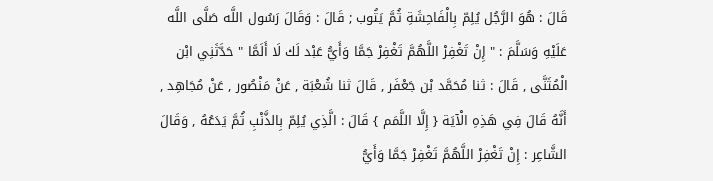قَالَ : هُوَ الرَّجُل يُلِمّ بِالْفَاحِشَةِ ثُمَّ يَتُوب ; قَالَ : وَقَالَ رَسُول اللَّه صَلَّى اللَّه عَلَيْهِ وَسَلَّمَ : " إِنْ تَغْفِرْ اللَّهُمَّ تَغْفِرْ جَمَّا وَأَيُّ عَبْد لَك لَا أَلَمَّا " حَدَّثَنِي ابْن الْمُثَنَّى , قَالَ : ثنا مُحَمَّد بْن جَعْفَر , قَالَ ثنا شُعْبَة , عَنْ مَنْصُور , عَنْ مُجَاهِد , أَنَّهُ قَالَ فِي هَذِهِ الْآيَة { إِلَّا اللَّمَم } قَالَ : الَّذِي يُلِمّ بِالذَّنْبِ ثُمَّ يَدَعُهُ , وَقَالَ الشَّاعِر : إِنْ تَغْفِرْ اللَّهُمَّ تَغْفِرْ جَمَّا وَأَيُّ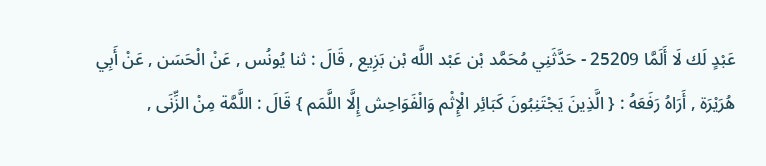عَبْدٍ لَك لَا أَلَمَّا 25209 - حَدَّثَنِي مُحَمَّد بْن عَبْد اللَّه بْن بَزِيع , قَالَ : ثنا يُونُس , عَنْ الْحَسَن , عَنْ أَبِي هُرَيْرَة , أَرَاهُ رَفَعَهُ : { الَّذِينَ يَجْتَنِبُونَ كَبَائِر الْإِثْم وَالْفَوَاحِش إِلَّا اللَّمَم } قَالَ : اللَّمَّة مِنْ الزِّنَى ,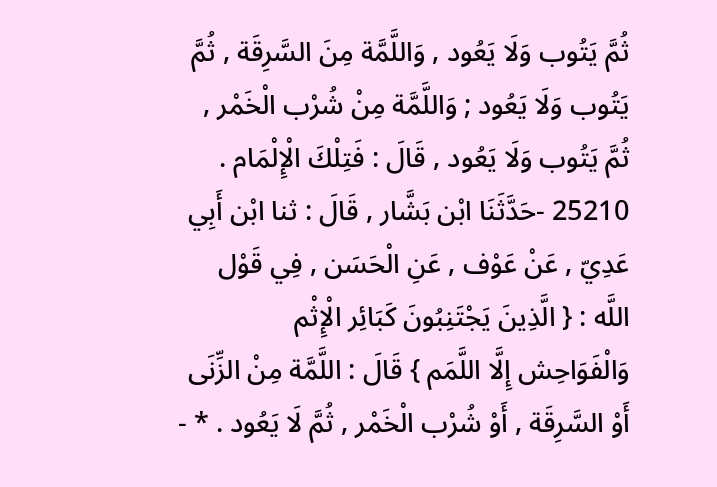ثُمَّ يَتُوب وَلَا يَعُود , وَاللَّمَّة مِنَ السَّرِقَة , ثُمَّ يَتُوب وَلَا يَعُود ; وَاللَّمَّة مِنْ شُرْب الْخَمْر , ثُمَّ يَتُوب وَلَا يَعُود , قَالَ : فَتِلْكَ الْإِلْمَام . 25210 -حَدَّثَنَا ابْن بَشَّار , قَالَ : ثنا ابْن أَبِي عَدِيّ , عَنْ عَوْف , عَنِ الْحَسَن , فِي قَوْل اللَّه : { الَّذِينَ يَجْتَنِبُونَ كَبَائِر الْإِثْم وَالْفَوَاحِش إِلَّا اللَّمَم } قَالَ : اللَّمَّة مِنْ الزِّنَى أَوْ السَّرِقَة , أَوْ شُرْب الْخَمْر , ثُمَّ لَا يَعُود . * -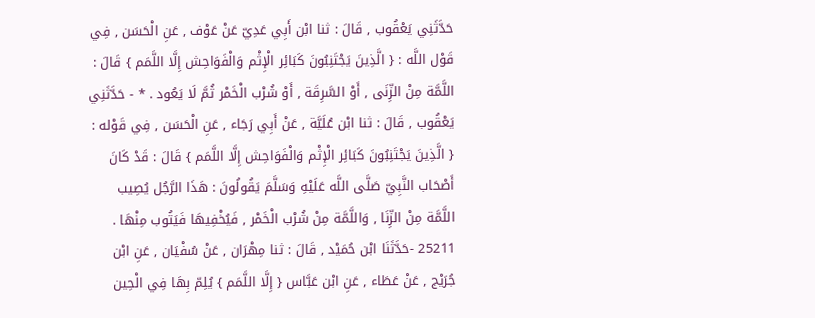حَدَّثَنِي يَعْقُوب , قَالَ : ثنا ابْن أَبِي عَدِيّ عَنْ عَوْف , عَنِ الْحَسَن , فِي قَوْل اللَّه : { الَّذِينَ يَجْتَنِبُونَ كَبَائِر الْإِثْم وَالْفَوَاحِش إِلَّا اللَّمَم } قَالَ : اللَّمَّة مِنْ الزِّنَى , أَوْ السَّرِقَة , أَوْ شُرْب الْخَمْر ثُمَّ لَا يَعُود . * - حَدَّثَنِي يَعْقُوب , قَالَ : ثنا ابْن عُلَيَّة , عَنْ أَبِي رَجَاء , عَنِ الْحَسَن , فِي قَوْله : { الَّذِينَ يَجْتَنِبُونَ كَبَائِر الْإِثْم وَالْفَوَاحِش إِلَّا اللَّمَم } قَالَ : قَدْ كَانَ أَصْحَاب النَّبِيّ صَلَّى اللَّه عَلَيْهِ وَسَلَّمَ يَقُولُونَ : هَذَا الرَّجُل يُصِيب اللَّمَّة مِنْ الزِّنَا , وَاللَّمَّة مِنْ شُرْب الْخَمْر , فَيُخْفِيهَا فَيَتُوب مِنْهَا . 25211 -حَدَّثَنَا ابْن حُمَيْد , قَالَ : ثنا مِهْرَان , عَنْ سُفْيَان , عَنِ ابْن جُرَيْج , عَنْ عَطَاء , عَنِ ابْن عَبَّاس { إِلَّا اللَّمَم } يُلِمّ بِهَا فِي الْحِين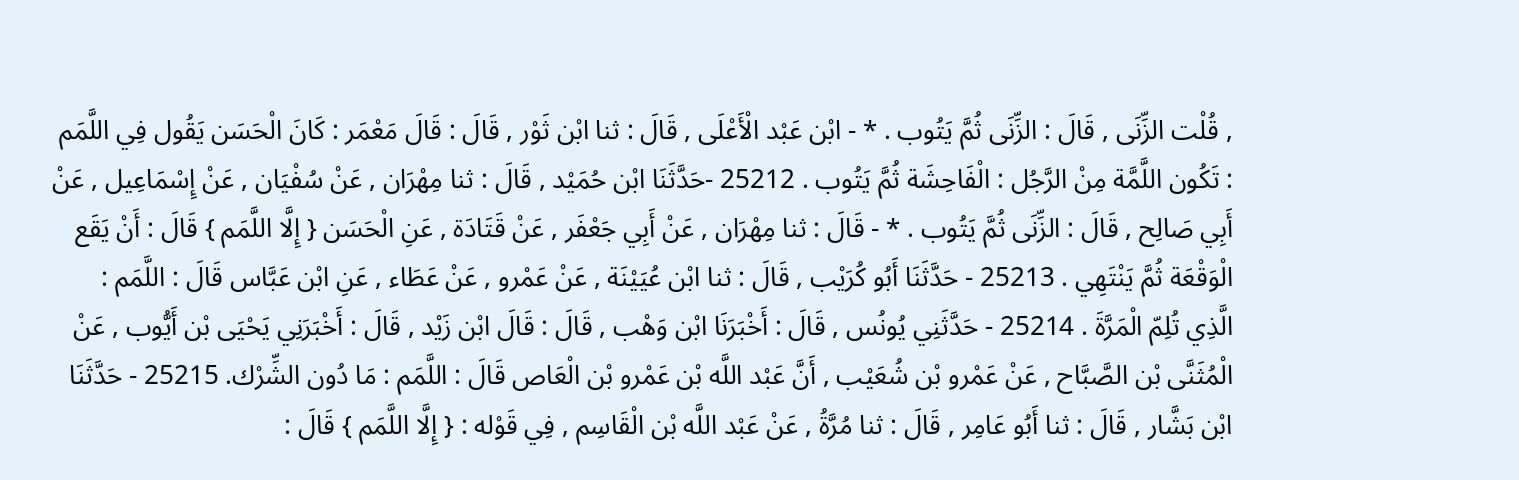, قُلْت الزِّنَى , قَالَ : الزِّنَى ثُمَّ يَتُوب . * - ابْن عَبْد الْأَعْلَى , قَالَ : ثنا ابْن ثَوْر , قَالَ : قَالَ مَعْمَر : كَانَ الْحَسَن يَقُول فِي اللَّمَم : تَكُون اللَّمَّة مِنْ الرَّجُل : الْفَاحِشَة ثُمَّ يَتُوب . 25212 -حَدَّثَنَا ابْن حُمَيْد , قَالَ : ثنا مِهْرَان , عَنْ سُفْيَان , عَنْ إِسْمَاعِيل , عَنْ أَبِي صَالِح , قَالَ : الزِّنَى ثُمَّ يَتُوب . * - قَالَ : ثنا مِهْرَان , عَنْ أَبِي جَعْفَر , عَنْ قَتَادَة , عَنِ الْحَسَن { إِلَّا اللَّمَم } قَالَ : أَنْ يَقَع الْوَقْعَة ثُمَّ يَنْتَهِي . 25213 - حَدَّثَنَا أَبُو كُرَيْب , قَالَ : ثنا ابْن عُيَيْنَة , عَنْ عَمْرو , عَنْ عَطَاء , عَنِ ابْن عَبَّاس قَالَ : اللَّمَم : الَّذِي تُلِمّ الْمَرَّةَ . 25214 - حَدَّثَنِي يُونُس , قَالَ : أَخْبَرَنَا ابْن وَهْب , قَالَ : قَالَ ابْن زَيْد , قَالَ : أَخْبَرَنِي يَحْيَى بْن أَيُّوب , عَنْ الْمُثَنَّى بْن الصَّبَّاح , عَنْ عَمْرو بْن شُعَيْب , أَنَّ عَبْد اللَّه بْن عَمْرو بْن الْعَاص قَالَ : اللَّمَم : مَا دُون الشِّرْك. 25215 - حَدَّثَنَا ابْن بَشَّار , قَالَ : ثنا أَبُو عَامِر , قَالَ : ثنا مُرَّةُ , عَنْ عَبْد اللَّه بْن الْقَاسِم , فِي قَوْله : { إِلَّا اللَّمَم } قَالَ :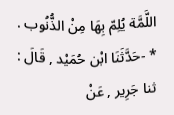اللَّمَّة يُلِمّ بِهَا مِنْ الذُّنُوب . * -حَدَّثَنَا ابْن حُمَيْد , قَالَ : ثنا جَرِير , عَنْ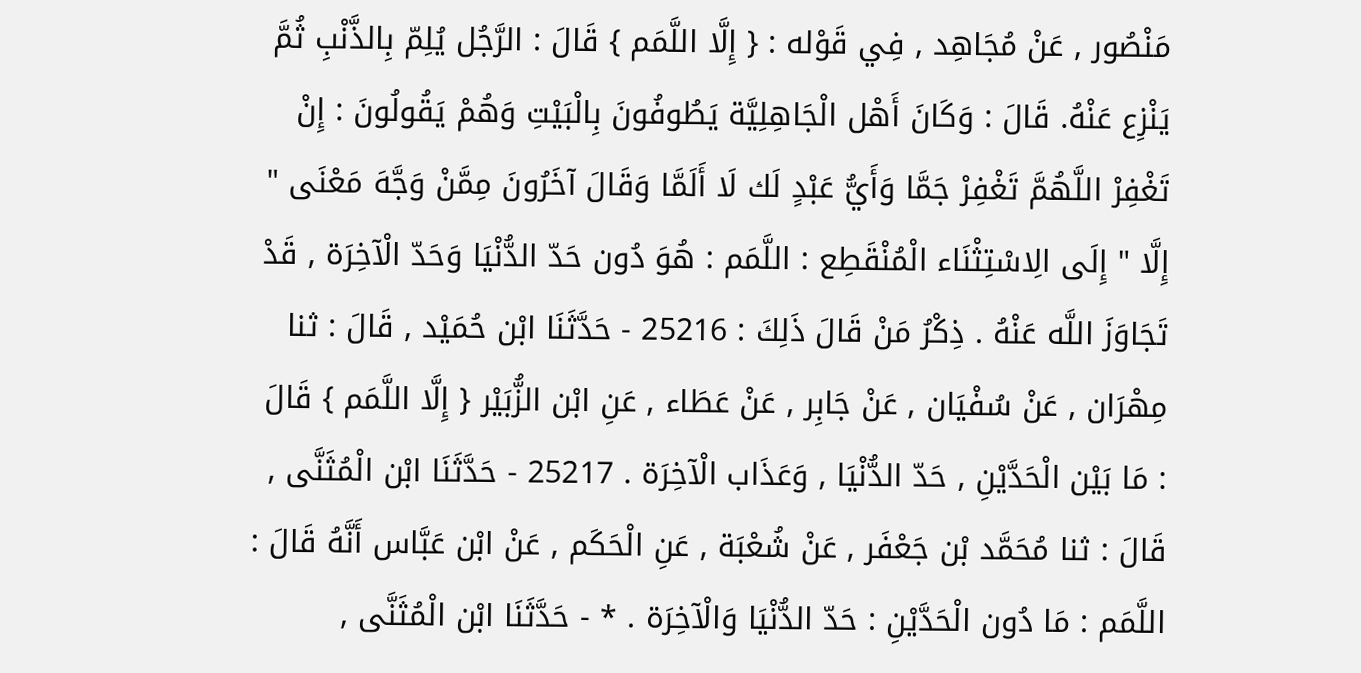مَنْصُور , عَنْ مُجَاهِد , فِي قَوْله : { إِلَّا اللَّمَم } قَالَ : الرَّجُل يُلِمّ بِالذَّنْبِ ثُمَّ يَنْزِع عَنْهُ. قَالَ : وَكَانَ أَهْل الْجَاهِلِيَّة يَطُوفُونَ بِالْبَيْتِ وَهُمْ يَقُولُونَ : إِنْ تَغْفِرْ اللَّهُمَّ تَغْفِرْ جَمَّا وَأَيُّ عَبْدٍ لَك لَا أَلَمَّا وَقَالَ آخَرُونَ مِمَّنْ وَجَّهَ مَعْنَى " إِلَّا " إِلَى الِاسْتِثْنَاء الْمُنْقَطِع : اللَّمَم : هُوَ دُون حَدّ الدُّنْيَا وَحَدّ الْآخِرَة , قَدْ تَجَاوَزَ اللَّه عَنْهُ . ذِكْرُ مَنْ قَالَ ذَلِكَ : 25216 - حَدَّثَنَا ابْن حُمَيْد , قَالَ : ثنا مِهْرَان , عَنْ سُفْيَان , عَنْ جَابِر , عَنْ عَطَاء , عَنِ ابْن الزُّبَيْر { إِلَّا اللَّمَم } قَالَ : مَا بَيْن الْحَدَّيْنِ , حَدّ الدُّنْيَا , وَعَذَاب الْآخِرَة . 25217 - حَدَّثَنَا ابْن الْمُثَنَّى , قَالَ : ثنا مُحَمَّد بْن جَعْفَر , عَنْ شُعْبَة , عَنِ الْحَكَم , عَنْ ابْن عَبَّاس أَنَّهُ قَالَ : اللَّمَم : مَا دُون الْحَدَّيْنِ : حَدّ الدُّنْيَا وَالْآخِرَة . * - حَدَّثَنَا ابْن الْمُثَنَّى ,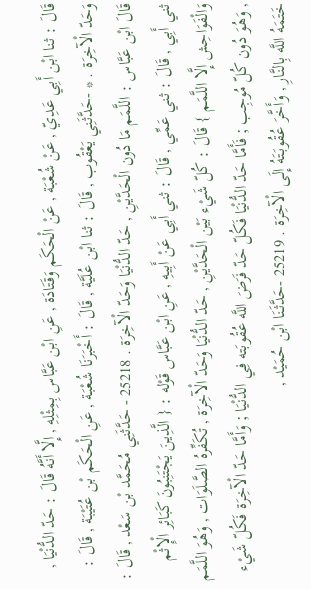قَالَ : ثنا ابْن أَبِي عَدِيّ , عَنْ شُعْبَة , عَنْ الْحَكَم وَقَتَادَة , عَنِ ابْن عَبَّاس بِمِثْلِهِ , إِلَّا أَنَّهُ قَالَ : حَدّ الدُّنْيَا , وَحَدّ الْآخِرَة . * -حَدَّثَنِي يَعْقُوب , قَالَ : ثنا ابْن عُلَيَّة , قَالَ : أَخْبَرَنَا شُعْبَة , عَنِ الْحَكَم بْن عُتَيْبَة , قَالَ : قَالَ ابْن عَبَّاس : اللَّمَم مَا دُون الْحَدَّيْنِ , حَدّ الدُّنْيَا وَحَدّ الْآخِرَة . 25218 - حَدَّثَنِي مُحَمَّد بْن سَعْد , قَالَ : ثني أَبِي , قَالَ : ثني عَمِّي , قَالَ : ثني أَبِي عَنْ أَبِيهِ , عَنِ ابْن عَبَّاس قَوْله : { الَّذِينَ يَجْتَنِبُونَ كَبَائِر الْإِثْم وَالْفَوَاحِش إِلَّا اللَّمَم } قَالَ : كُلّ شَيْء بَيْن الْحَدَّيْنِ , حَدّ الدُّنْيَا وَحَدّ الْآخِرَة , تُكَفِّرهُ الصَّلَوَات , وَهُوَ اللَّمَم , وَهُوَ دُون كُلّ مُوجِب ; فَأَمَّا حَدّ الدُّنْيَا فَكُلّ حَدّ فَرَضَ اللَّه عُقُوبَته فِي الدُّنْيَا ; وَأَمَّا حَدّ الْآخِرَة فَكُلّ شَيْء خَتَمَهُ اللَّه بِالنَّارِ , وَأَخَّرَ عُقُوبَتَهُ إِلَى الْآخِرَة . 25219 -حَدَّثَنَا ابْن حُمَيْد ,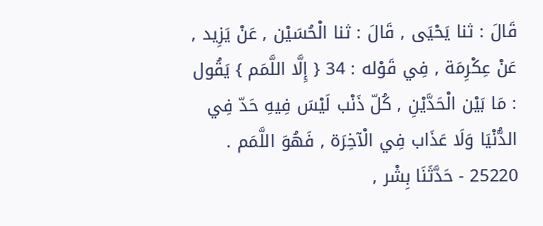قَالَ : ثنا يَحْيَى , قَالَ : ثنا الْحُسَيْن , عَنْ يَزِيد , عَنْ عِكْرِمَة , فِي قَوْله : 34 { إِلَّا اللَّمَم } يَقُول : مَا بَيْن الْحَدَّيْنِ , كُلّ ذَنْب لَيْسَ فِيهِ حَدّ فِي الدُّنْيَا وَلَا عَذَاب فِي الْآخِرَة , فَهُوَ اللَّمَم . 25220 - حَدَّثَنَا بِشْر ,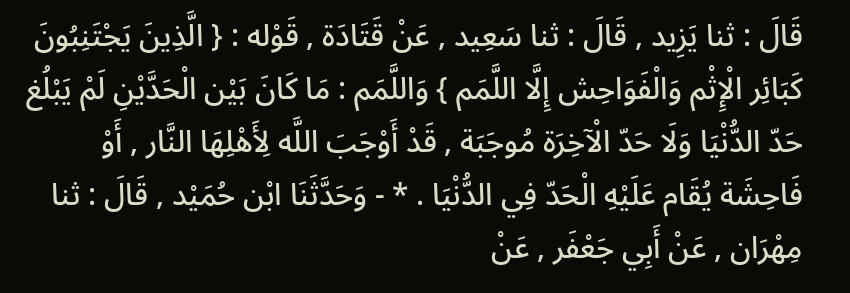قَالَ : ثنا يَزِيد , قَالَ : ثنا سَعِيد , عَنْ قَتَادَة , قَوْله : { الَّذِينَ يَجْتَنِبُونَ كَبَائِر الْإِثْم وَالْفَوَاحِش إِلَّا اللَّمَم } وَاللَّمَم : مَا كَانَ بَيْن الْحَدَّيْنِ لَمْ يَبْلُغ حَدّ الدُّنْيَا وَلَا حَدّ الْآخِرَة مُوجَبَة , قَدْ أَوْجَبَ اللَّه لِأَهْلِهَا النَّار , أَوْ فَاحِشَة يُقَام عَلَيْهِ الْحَدّ فِي الدُّنْيَا . * - وَحَدَّثَنَا ابْن حُمَيْد , قَالَ : ثنا مِهْرَان , عَنْ أَبِي جَعْفَر , عَنْ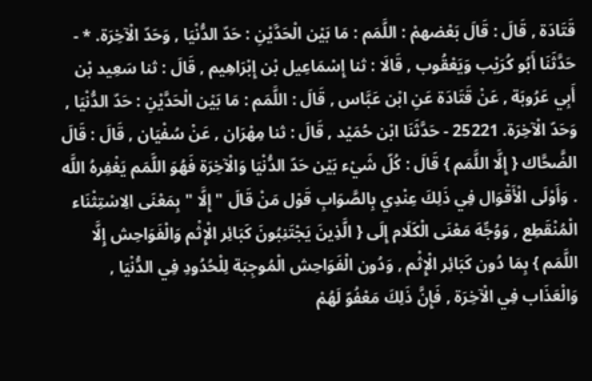قَتَادَة , قَالَ : قَالَ بَعْضهمْ : اللَّمَم : مَا بَيْن الْحَدَّيْنِ : حَدّ الدُّنْيَا , وَحَدّ الْآخِرَة. * - حَدَّثَنَا أَبُو كُرَيْب وَيَعْقُوب , قَالَا : ثنا إِسْمَاعِيل بْن إِبْرَاهِيم , قَالَ : ثنا سَعِيد بْن أَبِي عَرُوبَة , عَنْ قَتَادَة عَنِ ابْن عَبَّاس , قَالَ : اللَّمَم : مَا بَيْن الْحَدَّيْنِ : حَدّ الدُّنْيَا , وَحَدّ الْآخِرَة. 25221 - حَدَّثَنَا ابْن حُمَيْد , قَالَ : ثنا مِهْرَان , عَنْ سُفْيَان , قَالَ : قَالَ الضَّحَّاك { إِلَّا اللَّمَم } قَالَ : كُلّ شَيْء بَيْن حَدّ الدُّنْيَا وَالْآخِرَة فَهُوَ اللَّمَم يَغْفِرهُ اللَّه . وَأَوْلَى الْأَقْوَال فِي ذَلِكَ عِنْدِي بِالصَّوَابِ قَوْل مَنْ قَالَ " إِلَّا " بِمَعْنَى الِاسْتِثْنَاء الْمُنْقَطِع , وَوُجِّهَ مَعْنَى الْكَلَام إِلَى { الَّذِينَ يَجْتَنِبُونَ كَبَائِر الْإِثْم وَالْفَوَاحِش إِلَّا اللَّمَم } بِمَا دُون كَبَائِر الْإِثْم , وَدُون الْفَوَاحِش الْمُوجِبَة لِلْحُدُودِ فِي الدُّنْيَا , وَالْعَذَاب فِي الْآخِرَة , فَإِنَّ ذَلِكَ مَعْفُوّ لَهُمْ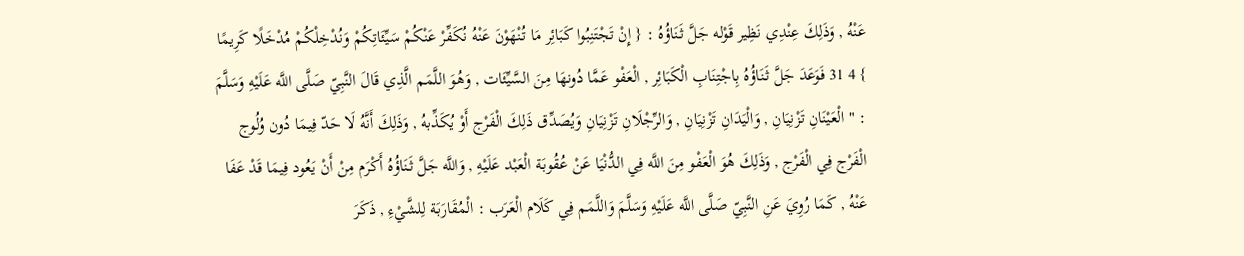عَنْهُ , وَذَلِكَ عِنْدِي نَظِير قَوْله جَلَّ ثَنَاؤُهُ : { إِنْ تَجْتَنِبُوا كَبَائِر مَا تُنْهَوْنَ عَنْهُ نُكَفِّرْ عَنْكُمْ سَيِّئَاتِكُمْ وَنُدْخِلْكُمْ مُدْخَلًا كَرِيمًا } 4 31 فَوَعَدَ جَلَّ ثَنَاؤُهُ بِاجْتِنَابِ الْكَبَائِر , الْعَفْو عَمَّا دُونهَا مِنَ السَّيِّئَات , وَهُوَ اللَّمَم الَّذِي قَالَ النَّبِيّ صَلَّى اللَّه عَلَيْهِ وَسَلَّمَ : " الْعَيْنَانِ تَزْنِيَانِ , وَالْيَدَانِ تَزْنِيَانِ , وَالرِّجْلَانِ تَزْنِيَانِ وَيُصَدِّق ذَلِكَ الْفَرْج أَوْ يُكَذِّبهُ , وَذَلِكَ أَنَّهُ لَا حَدّ فِيمَا دُون وُلُوج الْفَرْج فِي الْفَرْج , وَذَلِكَ هُوَ الْعَفْو مِنَ اللَّه فِي الدُّنْيَا عَنْ عُقُوبَة الْعَبْد عَلَيْهِ , وَاللَّه جَلَّ ثَنَاؤُهُ أَكْرَم مِنْ أَنْ يَعُود فِيمَا قَدْ عَفَا عَنْهُ , كَمَا رُوِيَ عَنِ النَّبِيّ صَلَّى اللَّه عَلَيْهِ وَسَلَّمَ وَاللَّمَم فِي كَلَام الْعَرَب : الْمُقَارَبَة لِلشَّيْءِ , ذَكَرَ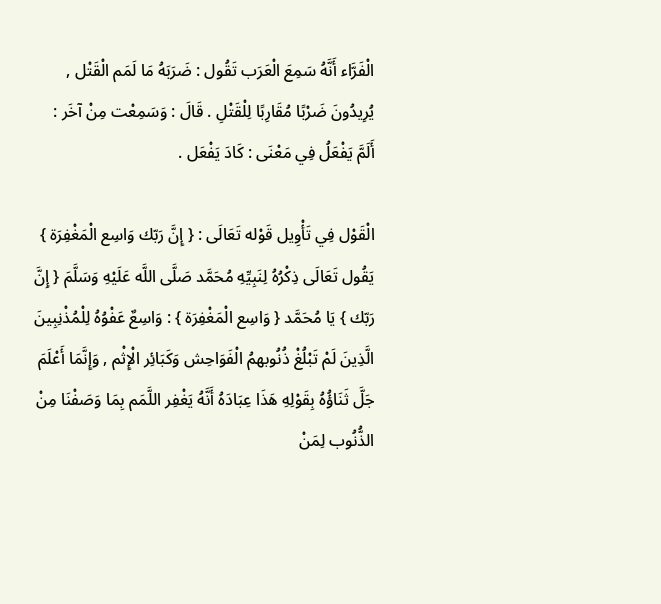الْفَرَّاء أَنَّهُ سَمِعَ الْعَرَب تَقُول : ضَرَبَهُ مَا لَمَم الْقَتْل , يُرِيدُونَ ضَرْبًا مُقَارِبًا لِلْقَتْلِ . قَالَ : وَسَمِعْت مِنْ آخَر : أَلَمَّ يَفْعَلُ فِي مَعْنَى : كَادَ يَفْعَل .

الْقَوْل فِي تَأْوِيل قَوْله تَعَالَى : { إِنَّ رَبّك وَاسِع الْمَغْفِرَة } يَقُول تَعَالَى ذِكْرُهُ لِنَبِيِّهِ مُحَمَّد صَلَّى اللَّه عَلَيْهِ وَسَلَّمَ { إِنَّ رَبّك } يَا مُحَمَّد { وَاسِع الْمَغْفِرَة } : وَاسِعٌ عَفْوُهُ لِلْمُذْنِبِينَ الَّذِينَ لَمْ تَبْلُغْ ذُنُوبهمُ الْفَوَاحِش وَكَبَائِر الْإِثْم , وَإِنَّمَا أَعْلَمَ جَلَّ ثَنَاؤُهُ بِقَوْلِهِ هَذَا عِبَادَهُ أَنَّهُ يَغْفِر اللَّمَم بِمَا وَصَفْنَا مِنْ الذُّنُوب لِمَنْ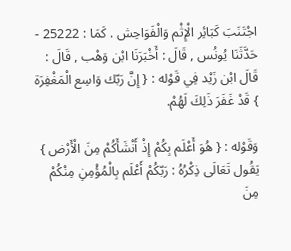اجْتَنَبَ كَبَائِر الْإِثْم وَالْفَوَاحِش . كَمَا : 25222 - حَدَّثَنَا يُونُس , قَالَ : أَخْبَرَنَا ابْن وَهْب , قَالَ : قَالَ ابْن زَيْد فِي قَوْله : { إِنَّ رَبّك وَاسِع الْمَغْفِرَة } قَدْ غَفَرَ ذَلِكَ لَهُمْ.

وَقَوْله : { هُوَ أَعْلَم بِكُمْ إِذْ أَنْشَأَكُمْ مِنَ الْأَرْض } يَقُول تَعَالَى ذِكْرُهُ : رَبّكُمْ أَعْلَم بِالْمُؤْمِنِ مِنْكُمْ مِنَ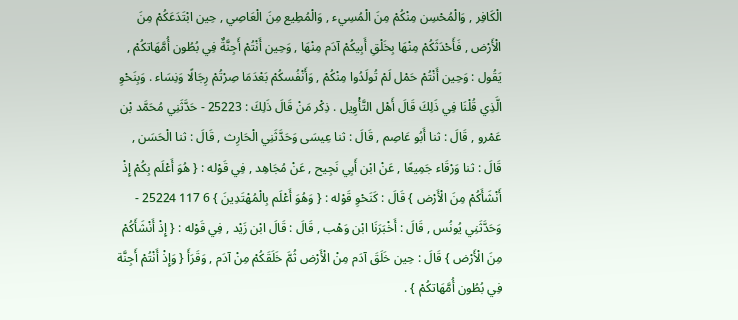الْكَافِر , وَالْمُحْسِن مِنْكُمْ مِنَ الْمُسِيء , وَالْمُطِيع مِنَ الْعَاصِي , حِين ابْتَدَعَكُمْ مِنَ الْأَرْض , فَأَحْدَثَكُمْ مِنْهَا بِخَلْقِ أَبِيكُمْ آدَم مِنْهَا , وَحِين أَنْتُمْ أَجِنَّةٌ فِي بُطُون أُمَّهَاتكُمْ , يَقُول : وَحِين أَنْتُمْ حَمْل لَمْ تُولَدُوا مِنْكُمْ , وَأَنْفُسكُمْ بَعْدَمَا صِرْتُمْ رِجَالًا وَنِسَاء . وَبِنَحْوِ الَّذِي قُلْنَا فِي ذَلِكَ قَالَ أَهْل التَّأْوِيل . ذِكْر مَنْ قَالَ ذَلِكَ : 25223 - حَدَّثَنِي مُحَمَّد بْن عَمْرو , قَالَ : ثنا أَبُو عَاصِم , قَالَ : ثنا عِيسَى وَحَدَّثَنِي الْحَارِث , قَالَ : ثنا الْحَسَن , قَالَ : ثنا وَرْقَاء جَمِيعًا , عَنْ ابْن أَبِي نَجِيح , عَنْ مُجَاهِد , فِي قَوْله : { هُوَ أَعْلَم بِكُمْ إِذْ أَنْشَأَكُمْ مِنَ الْأَرْض } قَالَ : كَنَحْوِ قَوْله : { وَهُوَ أَعْلَم بِالْمُهْتَدِينَ } 6 117 25224 - وَحَدَّثَنِي يُونُس , قَالَ : أَخْبَرَنَا ابْن وَهْب , قَالَ : قَالَ ابْن زَيْد , فِي قَوْله : { إِذْ أَنْشَأَكُمْ مِنَ الْأَرْض } قَالَ : حِين خَلَقَ آدَم مِنْ الْأَرْض ثُمَّ خَلَقَكُمْ مِنْ آدَم , وَقَرَأَ { وَإِذْ أَنْتُمْ أَجِنَّة فِي بُطُون أُمَّهَاتكُمْ } .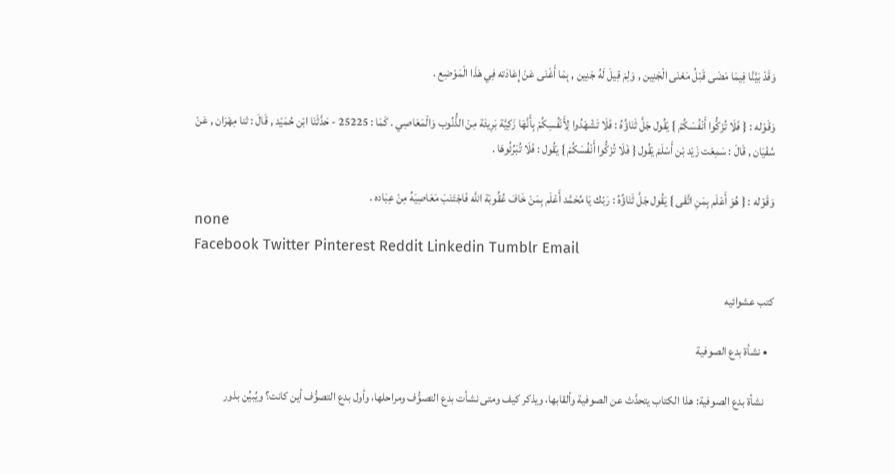وَقَدْ بَيَّنَّا فِيمَا مَضَى قَبْلُ مَعْنَى الْجَنِين , وَلِمَ قِيلَ لَهُ جَنِين , بِمَا أَغْنَى عَنْ إِعَادَته فِي هَذَا الْمَوْضِع .

وَقَوْله : { فَلَا تُزَكُّوا أَنْفُسَكُمْ } يَقُول جَلَّ ثَنَاؤُهُ : فَلَا تَشْهَدُوا لِأَنْفُسِكُمْ بِأَنَّهَا زَكِيَّة بَرِيئَة مِنْ الذُّنُوب وَالْمَعَاصِي . كَمَا : 25225 - حَدَّثَنَا ابْن حُمَيْد , قَالَ : ثنا مِهْرَان , عَنْ سُفْيَان , قَالَ : سَمِعْت زَيْد بْن أَسْلَمَ يَقُول { فَلَا تُزَكُّوا أَنْفُسَكُمْ } يَقُول : فَلَا تُبَرِّئُوهَا .

وَقَوْله : { هُوَ أَعْلَم بِمَنِ اتَّقَى } يَقُول جَلَّ ثَنَاؤُهُ : رَبّك يَا مُحَمَّد أَعْلَم بِمَنْ خَافَ عُقُوبَة اللَّه فَاجْتَنَبَ مَعَاصِيَهُ مِنْ عِبَاده .
none
Facebook Twitter Pinterest Reddit Linkedin Tumblr Email

كتب عشوائيه

  • نشأة بدع الصوفية

    نشأة بدع الصوفية: هذا الكتاب يتحدَّث عن الصوفية وألقابها، ويذكر كيف ومتى نشأت بدع التصوُّف ومراحلها، وأول بدع التصوُّف أين كانت؟ ويُبيِّن بذور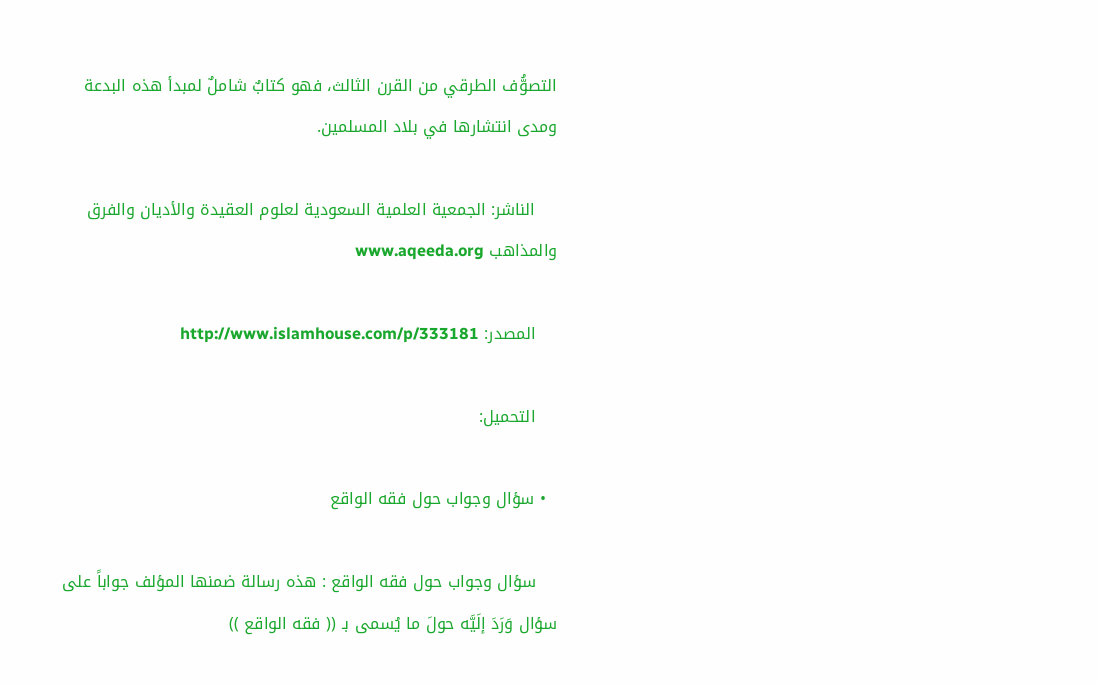التصوُّف الطرقي من القرن الثالث، فهو كتابٌ شاملٌ لمبدأ هذه البدعة ومدى انتشارها في بلاد المسلمين.

    الناشر: الجمعية العلمية السعودية لعلوم العقيدة والأديان والفرق والمذاهب www.aqeeda.org

    المصدر: http://www.islamhouse.com/p/333181

    التحميل:

  • سؤال وجواب حول فقه الواقع

    سؤال وجواب حول فقه الواقع : هذه رسالة ضمنها المؤلف جواباً على سؤال وَرَدَ إلَيَّه حولَ ما يُسمى بـ (( فقه الواقع ))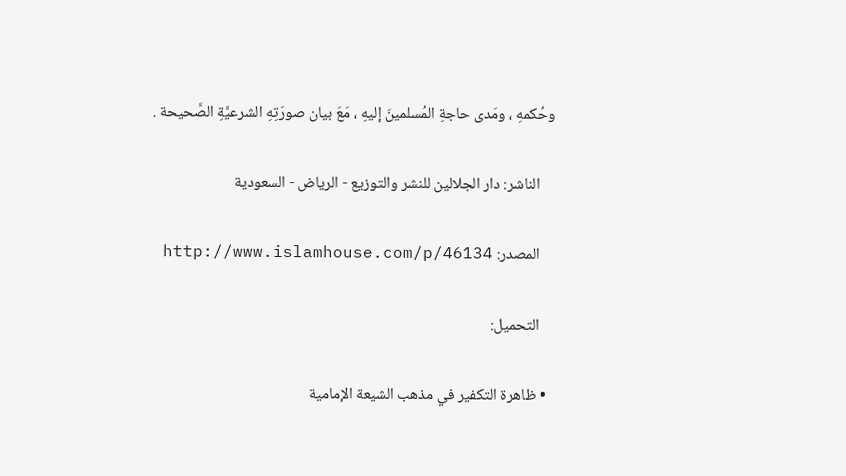وحُكمهِ ، ومَدى حاجةِ المُسلمينَ إليهِ ، مَعَ بيان صورَتِهِ الشرعيَّةِ الصَّحيحة .

    الناشر: دار الجلالين للنشر والتوزيع - الرياض - السعودية

    المصدر: http://www.islamhouse.com/p/46134

    التحميل:

  • ظاهرة التكفير في مذهب الشيعة الإمامية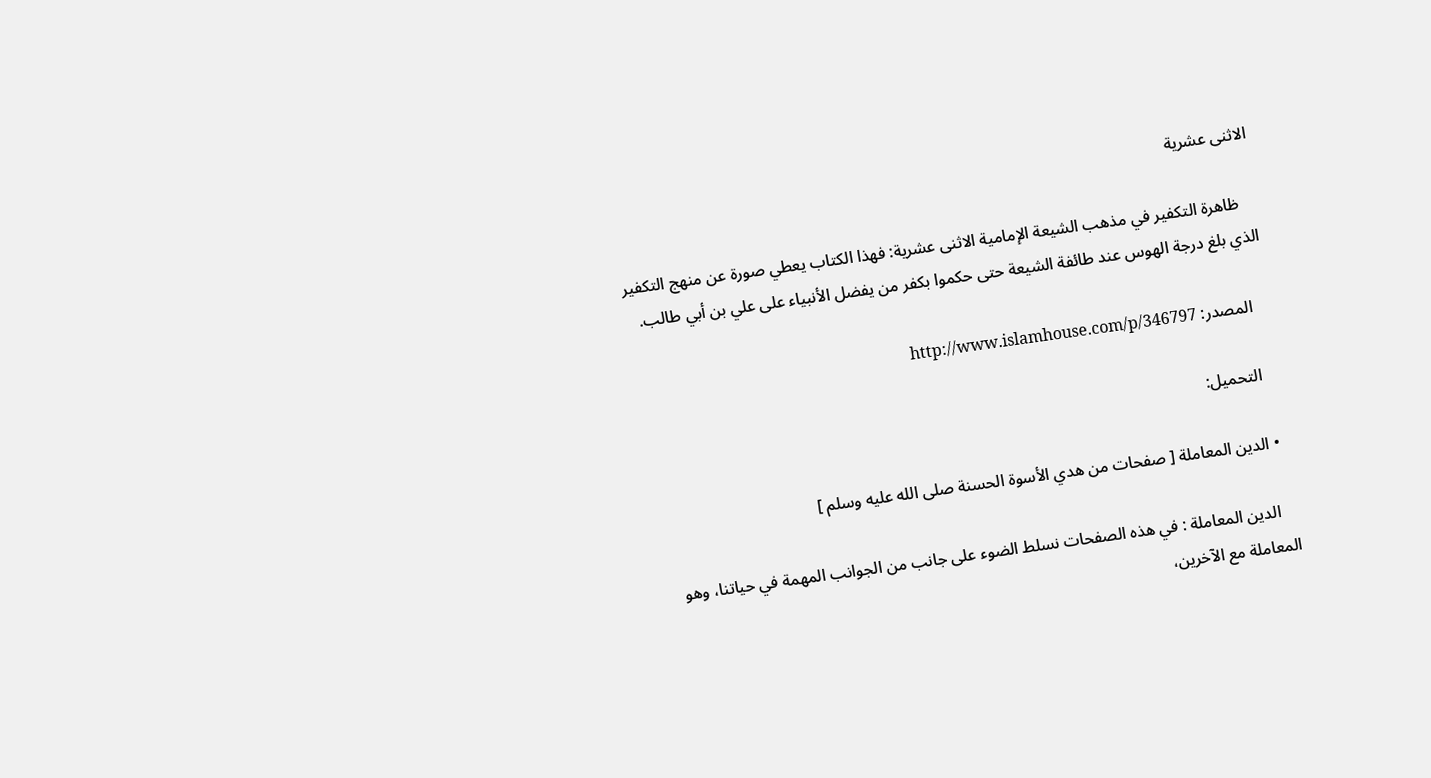الاثنى عشرية

    ظاهرة التكفير في مذهب الشيعة الإمامية الاثنى عشرية: فهذا الكتاب يعطي صورة عن منهج التكفير الذي بلغ درجة الهوس عند طائفة الشيعة حتى حكموا بكفر من يفضل الأنبياء على علي بن أبي طالب.

    المصدر: http://www.islamhouse.com/p/346797

    التحميل:

  • الدين المعاملة [ صفحات من هدي الأسوة الحسنة صلى الله عليه وسلم ]

    الدين المعاملة : في هذه الصفحات نسلط الضوء على جانب من الجوانب المهمة في حياتنا، وهو المعاملة مع الآخرين،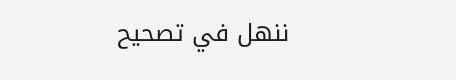ننهل في تصحيح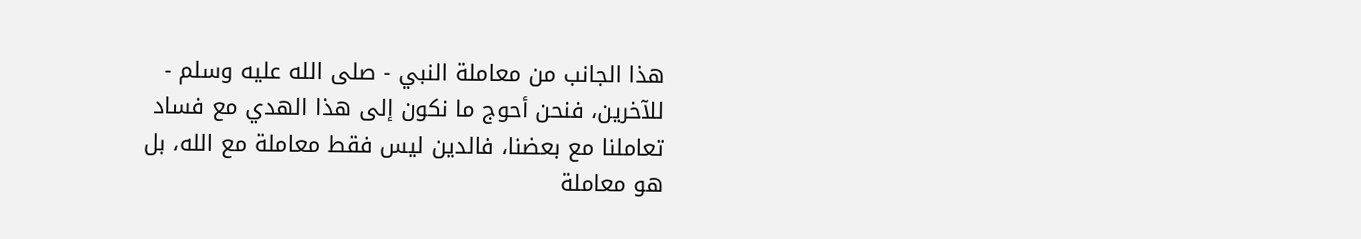هذا الجانب من معاملة النبي - صلى الله عليه وسلم - للآخرين، فنحن أحوج ما نكون إلى هذا الهدي مع فساد تعاملنا مع بعضنا، فالدين ليس فقط معاملة مع الله، بل هو معاملة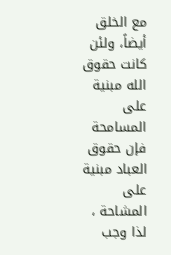مع الخلق أيضاً، ولئن كانت حقوق الله مبنية على المسامحة فإن حقوق العباد مبنية على المشاحة ، لذا وجب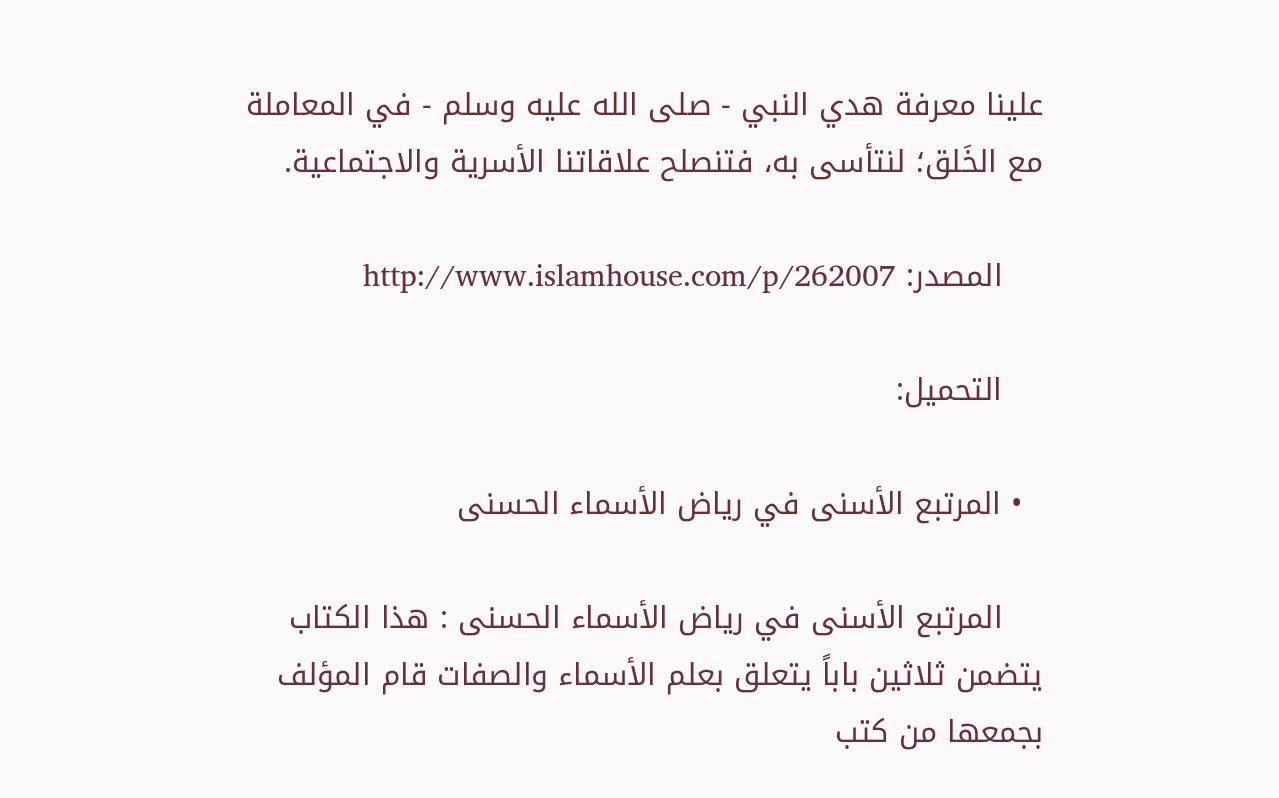علينا معرفة هدي النبي - صلى الله عليه وسلم - في المعاملة مع الخَلق؛ لنتأسى به، فتنصلح علاقاتنا الأسرية والاجتماعية.

    المصدر: http://www.islamhouse.com/p/262007

    التحميل:

  • المرتبع الأسنى في رياض الأسماء الحسنى

    المرتبع الأسنى في رياض الأسماء الحسنى : هذا الكتاب يتضمن ثلاثين باباً يتعلق بعلم الأسماء والصفات قام المؤلف بجمعها من كتب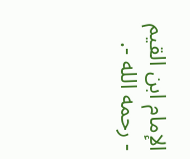الإمام ابن القيم - رحمه الله -.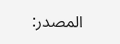المصدر: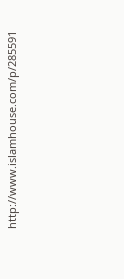http://www.islamhouse.com/p/285591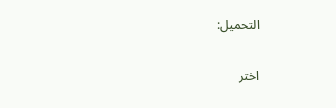التحميل:

اختر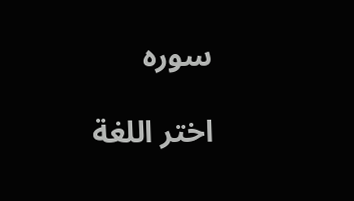سوره

اختر اللغة